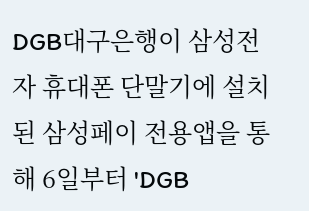DGB대구은행이 삼성전자 휴대폰 단말기에 설치된 삼성페이 전용앱을 통해 6일부터 'DGB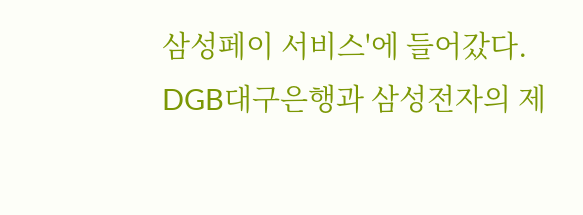삼성페이 서비스'에 들어갔다. DGB대구은행과 삼성전자의 제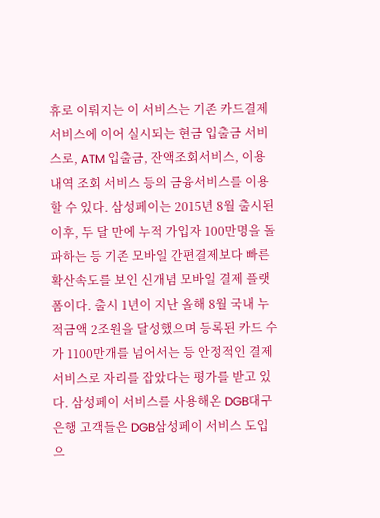휴로 이뤄지는 이 서비스는 기존 카드결제 서비스에 이어 실시되는 현금 입출금 서비스로, ATM 입출금, 잔액조회서비스, 이용내역 조회 서비스 등의 금융서비스를 이용할 수 있다. 삼성페이는 2015년 8월 출시된 이후, 두 달 만에 누적 가입자 100만명을 돌파하는 등 기존 모바일 간편결제보다 빠른 확산속도를 보인 신개념 모바일 결제 플랫폼이다. 출시 1년이 지난 올해 8월 국내 누적금액 2조원을 달성했으며 등록된 카드 수가 1100만개를 넘어서는 등 안정적인 결제 서비스로 자리를 잡았다는 평가를 받고 있다. 삼성페이 서비스를 사용해온 DGB대구은행 고객들은 DGB삼성페이 서비스 도입으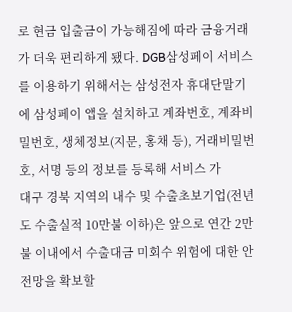로 현금 입출금이 가능해짐에 따라 금융거래가 더욱 편리하게 됐다. DGB삼성페이 서비스를 이용하기 위해서는 삼성전자 휴대단말기에 삼성페이 앱을 설치하고 계좌번호, 계좌비밀번호, 생체정보(지문, 홍채 등), 거래비밀번호, 서명 등의 정보를 등록해 서비스 가
대구 경북 지역의 내수 및 수출초보기업(전년도 수출실적 10만불 이하)은 앞으로 연간 2만불 이내에서 수출대금 미회수 위험에 대한 안전망을 확보할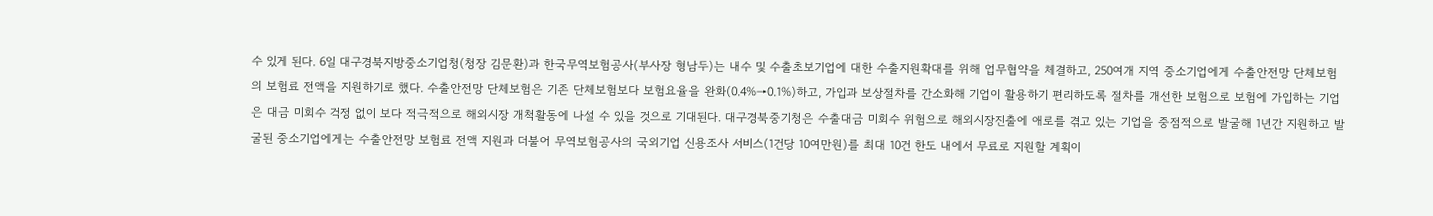수 있게 된다. 6일 대구경북지방중소기업청(청장 김문환)과 한국무역보험공사(부사장 형남두)는 내수 및 수출초보기업에 대한 수출지원확대를 위해 업무협약을 체결하고, 250여개 지역 중소기업에게 수출안전망 단체보험의 보험료 전액을 지원하기로 했다. 수출안전망 단체보험은 기존 단체보험보다 보험요율을 완화(0.4%→0.1%)하고, 가입과 보상절차를 간소화해 기업이 활용하기 편리하도록 절차를 개선한 보험으로 보험에 가입하는 기업은 대금 미회수 걱정 없이 보다 적극적으로 해외시장 개척활동에 나설 수 있을 것으로 기대된다. 대구경북중기청은 수출대금 미회수 위험으로 해외시장진출에 애로를 겪고 있는 기업을 중점적으로 발굴해 1년간 지원하고 발굴된 중소기업에게는 수출안전망 보험료 전액 지원과 더불어 무역보험공사의 국외기업 신용조사 서비스(1건당 10여만원)를 최대 10건 한도 내에서 무료로 지원할 계획이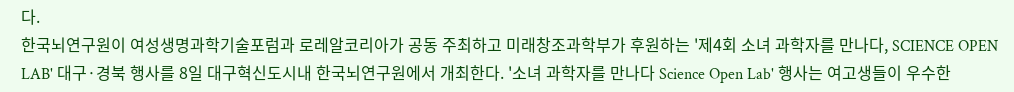다.
한국뇌연구원이 여성생명과학기술포럼과 로레알코리아가 공동 주최하고 미래창조과학부가 후원하는 '제4회 소녀 과학자를 만나다, SCIENCE OPEN LAB' 대구·경북 행사를 8일 대구혁신도시내 한국뇌연구원에서 개최한다. '소녀 과학자를 만나다 Science Open Lab' 행사는 여고생들이 우수한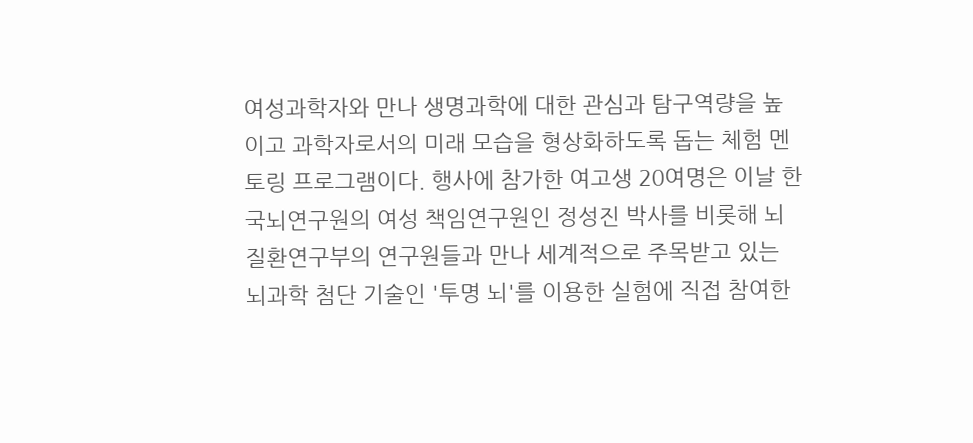여성과학자와 만나 생명과학에 대한 관심과 탐구역량을 높이고 과학자로서의 미래 모습을 형상화하도록 돕는 체험 멘토링 프로그램이다. 행사에 참가한 여고생 20여명은 이날 한국뇌연구원의 여성 책임연구원인 정성진 박사를 비롯해 뇌질환연구부의 연구원들과 만나 세계적으로 주목받고 있는 뇌과학 첨단 기술인 '투명 뇌'를 이용한 실험에 직접 참여한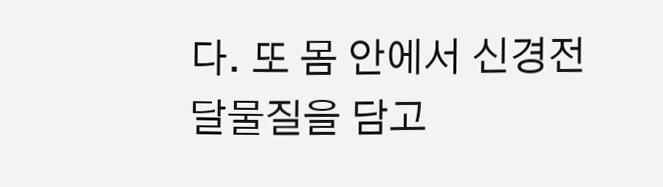다. 또 몸 안에서 신경전달물질을 담고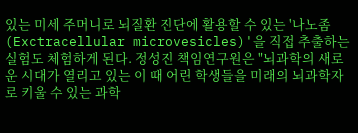있는 미세 주머니로 뇌질환 진단에 활용할 수 있는 '나노좀(Exctracellular microvesicles)'을 직접 추출하는 실험도 체험하게 된다. 정성진 책임연구원은 "뇌과학의 새로운 시대가 열리고 있는 이 때 어린 학생들을 미래의 뇌과학자로 키울 수 있는 과학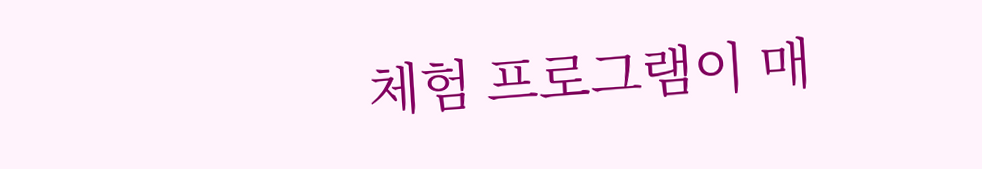체험 프로그램이 매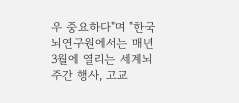우 중요하다"며 "한국뇌연구원에서는 매년 3월에 열리는 세계뇌주간 행사, 고교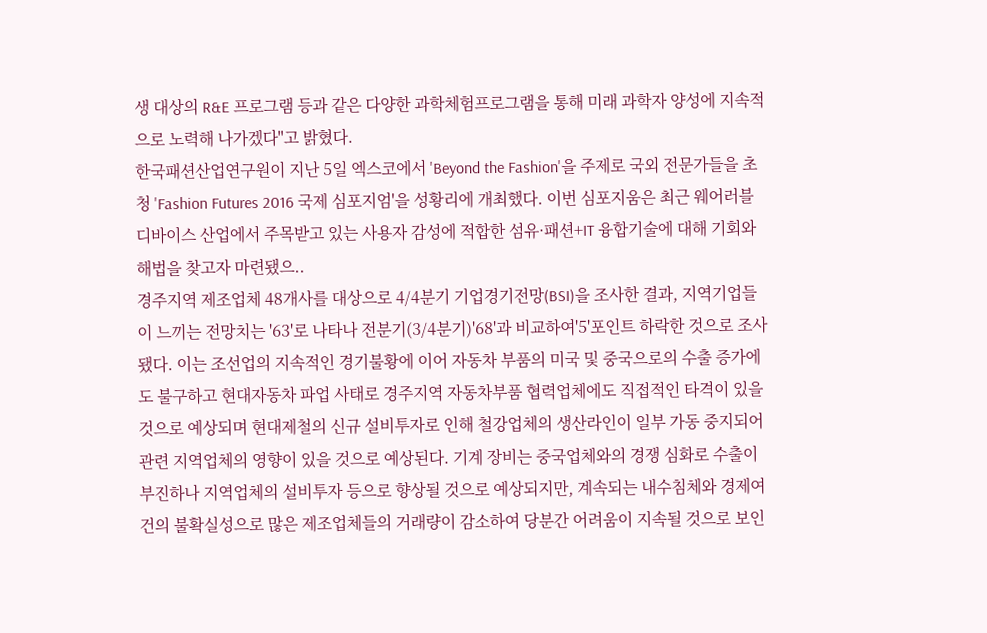생 대상의 R&E 프로그램 등과 같은 다양한 과학체험프로그램을 통해 미래 과학자 양성에 지속적으로 노력해 나가겠다"고 밝혔다.
한국패션산업연구원이 지난 5일 엑스코에서 'Beyond the Fashion'을 주제로 국외 전문가들을 초청 'Fashion Futures 2016 국제 심포지엄'을 성황리에 개최했다. 이번 심포지움은 최근 웨어러블 디바이스 산업에서 주목받고 있는 사용자 감성에 적합한 섬유·패션+IT 융합기술에 대해 기회와 해법을 찾고자 마련됐으..
경주지역 제조업체 48개사를 대상으로 4/4분기 기업경기전망(BSI)을 조사한 결과, 지역기업들이 느끼는 전망치는 '63'로 나타나 전분기(3/4분기)'68'과 비교하여'5'포인트 하락한 것으로 조사됐다. 이는 조선업의 지속적인 경기불황에 이어 자동차 부품의 미국 및 중국으로의 수출 증가에도 불구하고 현대자동차 파업 사태로 경주지역 자동차부품 협력업체에도 직접적인 타격이 있을 것으로 예상되며 현대제철의 신규 설비투자로 인해 철강업체의 생산라인이 일부 가동 중지되어 관련 지역업체의 영향이 있을 것으로 예상된다. 기계 장비는 중국업체와의 경쟁 심화로 수출이 부진하나 지역업체의 설비투자 등으로 향상될 것으로 예상되지만, 계속되는 내수침체와 경제여건의 불확실성으로 많은 제조업체들의 거래량이 감소하여 당분간 어려움이 지속될 것으로 보인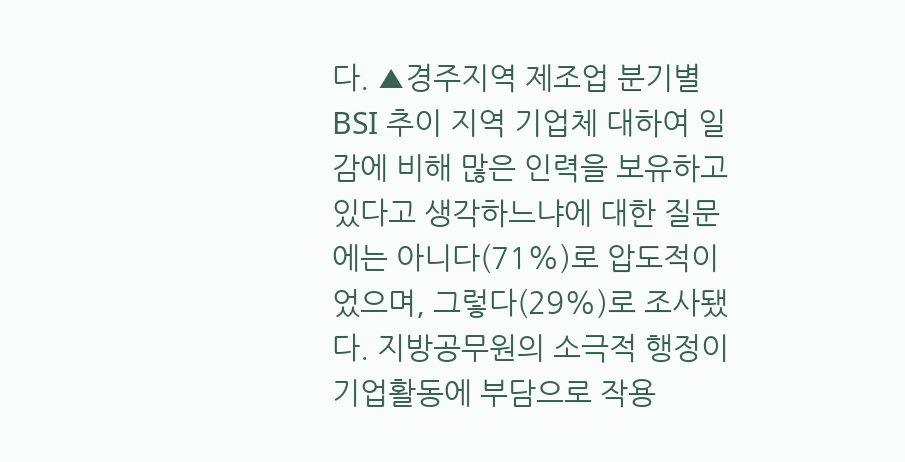다. ▲경주지역 제조업 분기별 BSI 추이 지역 기업체 대하여 일감에 비해 많은 인력을 보유하고 있다고 생각하느냐에 대한 질문에는 아니다(71%)로 압도적이었으며, 그렇다(29%)로 조사됐다. 지방공무원의 소극적 행정이 기업활동에 부담으로 작용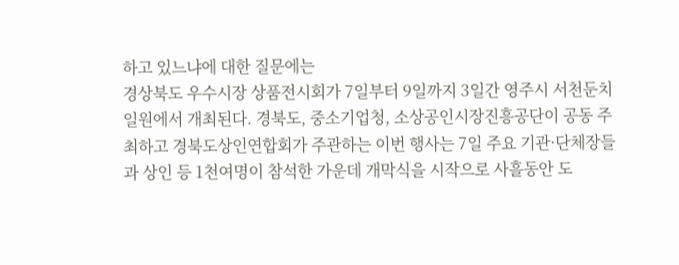하고 있느냐에 대한 질문에는
경상북도 우수시장 상품전시회가 7일부터 9일까지 3일간 영주시 서천둔치 일원에서 개최된다. 경북도, 중소기업청, 소상공인시장진흥공단이 공동 주최하고 경북도상인연합회가 주관하는 이번 행사는 7일 주요 기관·단체장들과 상인 등 1천여명이 참석한 가운데 개막식을 시작으로 사흘동안 도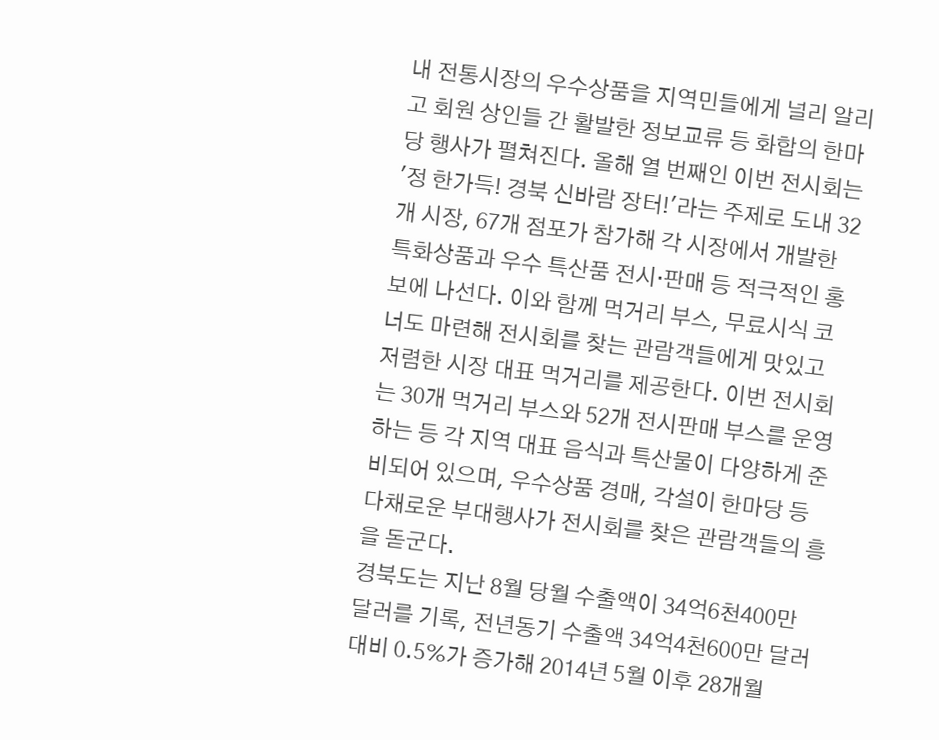내 전통시장의 우수상품을 지역민들에게 널리 알리고 회원 상인들 간 활발한 정보교류 등 화합의 한마당 행사가 펼쳐진다. 올해 열 번째인 이번 전시회는 '정 한가득! 경북 신바람 장터!'라는 주제로 도내 32개 시장, 67개 점포가 참가해 각 시장에서 개발한 특화상품과 우수 특산품 전시·판매 등 적극적인 홍보에 나선다. 이와 함께 먹거리 부스, 무료시식 코너도 마련해 전시회를 찾는 관람객들에게 맛있고 저렴한 시장 대표 먹거리를 제공한다. 이번 전시회는 30개 먹거리 부스와 52개 전시판매 부스를 운영하는 등 각 지역 대표 음식과 특산물이 다양하게 준비되어 있으며, 우수상품 경매, 각설이 한마당 등 다채로운 부대행사가 전시회를 찾은 관람객들의 흥을 돋군다.
경북도는 지난 8월 당월 수출액이 34억6천400만 달러를 기록, 전년동기 수출액 34억4천600만 달러 대비 0.5%가 증가해 2014년 5월 이후 28개월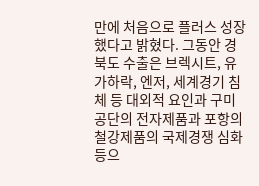만에 처음으로 플러스 성장했다고 밝혔다. 그동안 경북도 수출은 브렉시트, 유가하락, 엔저, 세계경기 침체 등 대외적 요인과 구미공단의 전자제품과 포항의 철강제품의 국제경쟁 심화 등으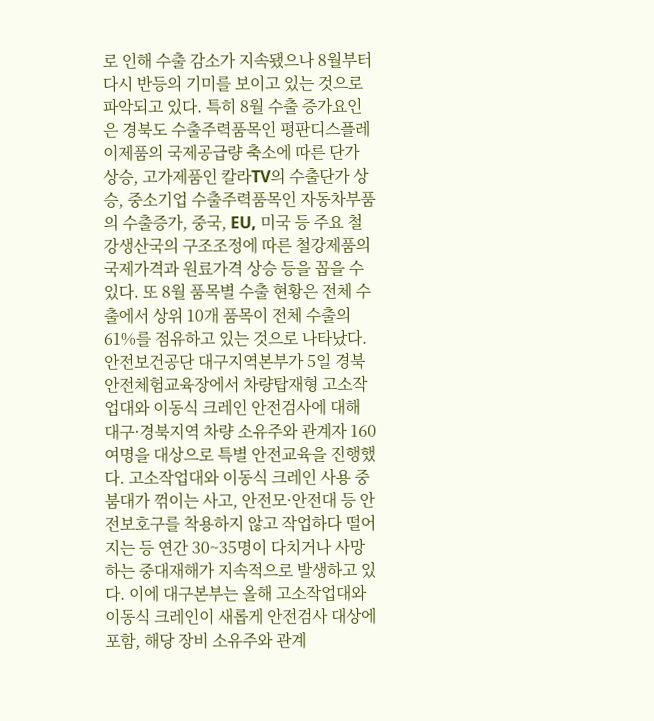로 인해 수출 감소가 지속됐으나 8월부터 다시 반등의 기미를 보이고 있는 것으로 파악되고 있다. 특히 8월 수출 증가요인은 경북도 수출주력품목인 평판디스플레이제품의 국제공급량 축소에 따른 단가 상승, 고가제품인 칼라TV의 수출단가 상승, 중소기업 수출주력품목인 자동차부품의 수출증가, 중국, EU, 미국 등 주요 철강생산국의 구조조정에 따른 철강제품의 국제가격과 원료가격 상승 등을 꼽을 수 있다. 또 8월 품목별 수출 현황은 전체 수출에서 상위 10개 품목이 전체 수출의 61%를 점유하고 있는 것으로 나타났다.
안전보건공단 대구지역본부가 5일 경북안전체험교육장에서 차량탑재형 고소작업대와 이동식 크레인 안전검사에 대해 대구·경북지역 차량 소유주와 관계자 160여명을 대상으로 특별 안전교육을 진행했다. 고소작업대와 이동식 크레인 사용 중 붐대가 꺾이는 사고, 안전모·안전대 등 안전보호구를 착용하지 않고 작업하다 떨어지는 등 연간 30~35명이 다치거나 사망하는 중대재해가 지속적으로 발생하고 있다. 이에 대구본부는 올해 고소작업대와 이동식 크레인이 새롭게 안전검사 대상에 포함, 해당 장비 소유주와 관계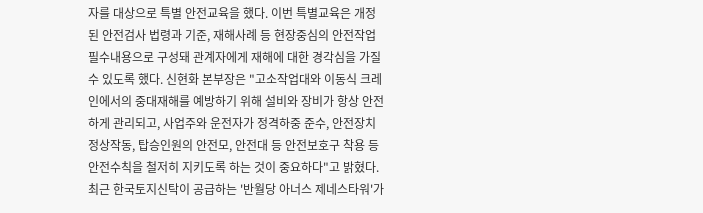자를 대상으로 특별 안전교육을 했다. 이번 특별교육은 개정된 안전검사 법령과 기준, 재해사례 등 현장중심의 안전작업 필수내용으로 구성돼 관계자에게 재해에 대한 경각심을 가질 수 있도록 했다. 신현화 본부장은 "고소작업대와 이동식 크레인에서의 중대재해를 예방하기 위해 설비와 장비가 항상 안전하게 관리되고, 사업주와 운전자가 정격하중 준수, 안전장치 정상작동, 탑승인원의 안전모, 안전대 등 안전보호구 착용 등 안전수칙을 철저히 지키도록 하는 것이 중요하다"고 밝혔다.
최근 한국토지신탁이 공급하는 '반월당 아너스 제네스타워'가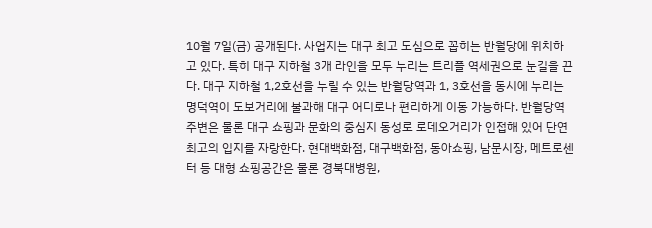10월 7일(금) 공개된다. 사업지는 대구 최고 도심으로 꼽히는 반월당에 위치하고 있다. 특히 대구 지하철 3개 라인을 모두 누리는 트리플 역세권으로 눈길을 끈다. 대구 지하철 1,2호선을 누릴 수 있는 반월당역과 1, 3호선을 동시에 누리는 명덕역이 도보거리에 불과해 대구 어디로나 편리하게 이동 가능하다. 반월당역 주변은 물론 대구 쇼핑과 문화의 중심지 동성로 로데오거리가 인접해 있어 단연 최고의 입지를 자랑한다. 현대백화점, 대구백화점, 동아쇼핑, 남문시장, 메트로센터 등 대형 쇼핑공간은 물론 경북대병원,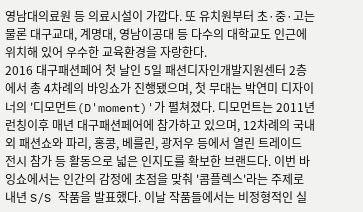영남대의료원 등 의료시설이 가깝다. 또 유치원부터 초·중·고는 물론 대구교대, 계명대, 영남이공대 등 다수의 대학교도 인근에 위치해 있어 우수한 교육환경을 자랑한다.
2016 대구패션페어 첫 날인 5일 패션디자인개발지원센터 2층에서 총 4차례의 바잉쇼가 진행됐으며, 첫 무대는 박연미 디자이너의 '디모먼트(D'moment)'가 펼쳐졌다. 디모먼트는 2011년 런칭이후 매년 대구패션페어에 참가하고 있으며, 12차례의 국내외 패션쇼와 파리, 홍콩, 베를린, 광저우 등에서 열린 트레이드 전시 참가 등 활동으로 넓은 인지도를 확보한 브랜드다. 이번 바잉쇼에서는 인간의 감정에 초점을 맞춰 '콤플렉스'라는 주제로 내년 S/S 작품을 발표했다. 이날 작품들에서는 비정형적인 실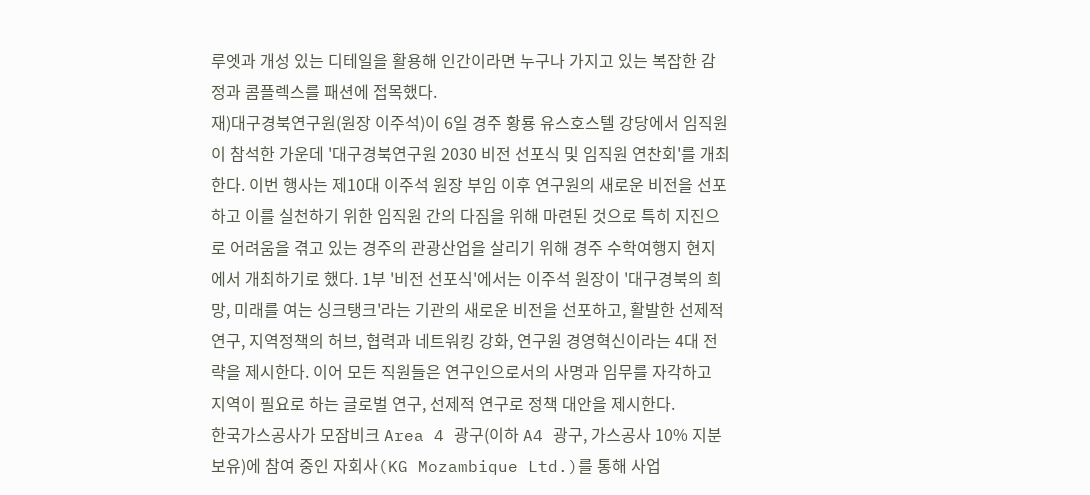루엣과 개성 있는 디테일을 활용해 인간이라면 누구나 가지고 있는 복잡한 감정과 콤플렉스를 패션에 접목했다.
재)대구경북연구원(원장 이주석)이 6일 경주 황룡 유스호스텔 강당에서 임직원이 참석한 가운데 '대구경북연구원 2030 비전 선포식 및 임직원 연찬회'를 개최한다. 이번 행사는 제10대 이주석 원장 부임 이후 연구원의 새로운 비전을 선포하고 이를 실천하기 위한 임직원 간의 다짐을 위해 마련된 것으로 특히 지진으로 어려움을 겪고 있는 경주의 관광산업을 살리기 위해 경주 수학여행지 현지에서 개최하기로 했다. 1부 '비전 선포식'에서는 이주석 원장이 '대구경북의 희망, 미래를 여는 싱크탱크'라는 기관의 새로운 비전을 선포하고, 활발한 선제적 연구, 지역정책의 허브, 협력과 네트워킹 강화, 연구원 경영혁신이라는 4대 전략을 제시한다. 이어 모든 직원들은 연구인으로서의 사명과 임무를 자각하고 지역이 필요로 하는 글로벌 연구, 선제적 연구로 정책 대안을 제시한다.
한국가스공사가 모잠비크 Area 4 광구(이하 A4 광구, 가스공사 10% 지분 보유)에 참여 중인 자회사(KG Mozambique Ltd.)를 통해 사업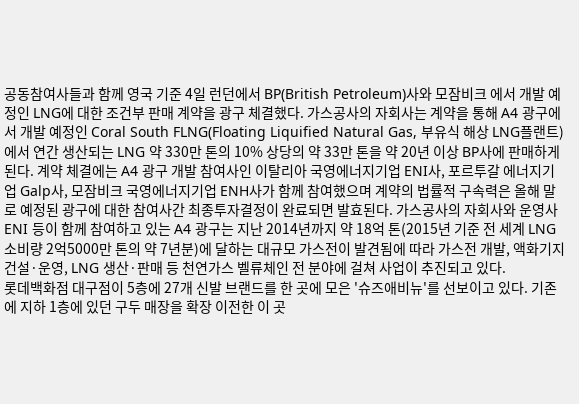공동참여사들과 함께 영국 기준 4일 런던에서 BP(British Petroleum)사와 모잠비크 에서 개발 예정인 LNG에 대한 조건부 판매 계약을 광구 체결했다. 가스공사의 자회사는 계약을 통해 A4 광구에서 개발 예정인 Coral South FLNG(Floating Liquified Natural Gas, 부유식 해상 LNG플랜트)에서 연간 생산되는 LNG 약 330만 톤의 10% 상당의 약 33만 톤을 약 20년 이상 BP사에 판매하게 된다. 계약 체결에는 A4 광구 개발 참여사인 이탈리아 국영에너지기업 ENI사, 포르투갈 에너지기업 Galp사, 모잠비크 국영에너지기업 ENH사가 함께 참여했으며 계약의 법률적 구속력은 올해 말로 예정된 광구에 대한 참여사간 최종투자결정이 완료되면 발효된다. 가스공사의 자회사와 운영사 ENI 등이 함께 참여하고 있는 A4 광구는 지난 2014년까지 약 18억 톤(2015년 기준 전 세계 LNG 소비량 2억5000만 톤의 약 7년분)에 달하는 대규모 가스전이 발견됨에 따라 가스전 개발, 액화기지 건설·운영, LNG 생산·판매 등 천연가스 벨류체인 전 분야에 걸쳐 사업이 추진되고 있다.
롯데백화점 대구점이 5층에 27개 신발 브랜드를 한 곳에 모은 '슈즈애비뉴'를 선보이고 있다. 기존에 지하 1층에 있던 구두 매장을 확장 이전한 이 곳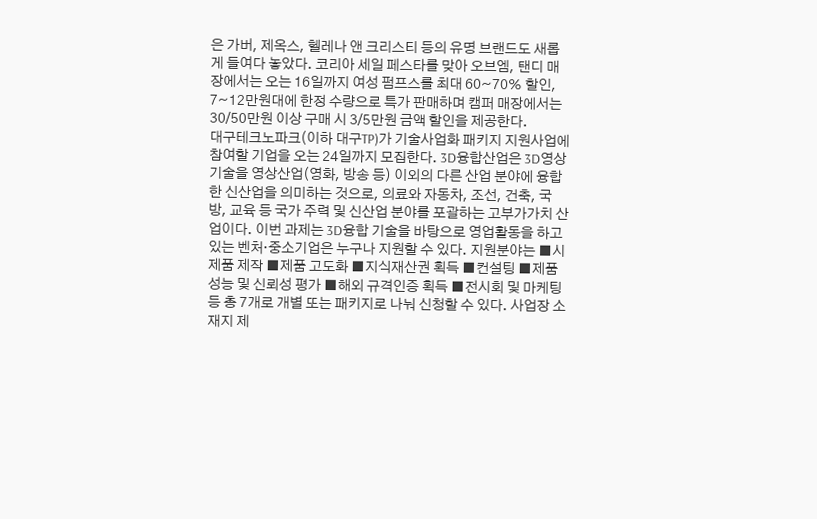은 가버, 제옥스, 헬레나 앤 크리스티 등의 유명 브랜드도 새롭게 들여다 놓았다. 코리아 세일 페스타를 맞아 오브엠, 탠디 매장에서는 오는 16일까지 여성 펌프스를 최대 60~70% 할인, 7~12만원대에 한정 수량으로 특가 판매하며 캠퍼 매장에서는 30/50만원 이상 구매 시 3/5만원 금액 할인을 제공한다.
대구테크노파크(이하 대구TP)가 기술사업화 패키지 지원사업에 참여할 기업을 오는 24일까지 모집한다. 3D융합산업은 3D영상기술을 영상산업(영화, 방송 등) 이외의 다른 산업 분야에 융합한 신산업을 의미하는 것으로, 의료와 자동차, 조선, 건축, 국방, 교육 등 국가 주력 및 신산업 분야를 포괄하는 고부가가치 산업이다. 이번 과제는 3D융합 기술을 바탕으로 영업활동을 하고 있는 벤처·중소기업은 누구나 지원할 수 있다. 지원분야는 ■시제품 제작 ■제품 고도화 ■지식재산권 획득 ■컨설팅 ■제품 성능 및 신뢰성 평가 ■해외 규격인증 획득 ■전시회 및 마케팅 등 총 7개로 개별 또는 패키지로 나눠 신청할 수 있다. 사업장 소재지 제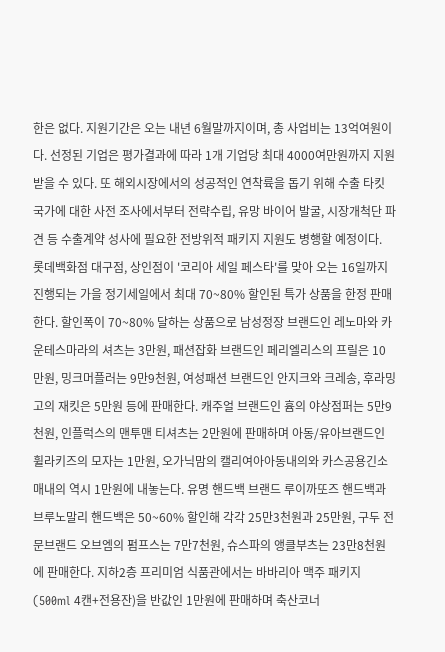한은 없다. 지원기간은 오는 내년 6월말까지이며, 총 사업비는 13억여원이다. 선정된 기업은 평가결과에 따라 1개 기업당 최대 4000여만원까지 지원받을 수 있다. 또 해외시장에서의 성공적인 연착륙을 돕기 위해 수출 타킷 국가에 대한 사전 조사에서부터 전략수립, 유망 바이어 발굴, 시장개척단 파견 등 수출계약 성사에 필요한 전방위적 패키지 지원도 병행할 예정이다.
롯데백화점 대구점, 상인점이 '코리아 세일 페스타'를 맞아 오는 16일까지 진행되는 가을 정기세일에서 최대 70~80% 할인된 특가 상품을 한정 판매한다. 할인폭이 70~80% 달하는 상품으로 남성정장 브랜드인 레노마와 카운테스마라의 셔츠는 3만원, 패션잡화 브랜드인 페리엘리스의 프릴은 10만원, 밍크머플러는 9만9천원, 여성패션 브랜드인 안지크와 크레송, 후라밍고의 재킷은 5만원 등에 판매한다. 캐주얼 브랜드인 흄의 야상점퍼는 5만9천원, 인플럭스의 맨투맨 티셔츠는 2만원에 판매하며 아동/유아브랜드인 휠라키즈의 모자는 1만원, 오가닉맘의 캘리여아아동내의와 카스공용긴소매내의 역시 1만원에 내놓는다. 유명 핸드백 브랜드 루이까또즈 핸드백과 브루노말리 핸드백은 50~60% 할인해 각각 25만3천원과 25만원, 구두 전문브랜드 오브엠의 펌프스는 7만7천원, 슈스파의 앵클부츠는 23만8천원에 판매한다. 지하2층 프리미엄 식품관에서는 바바리아 맥주 패키지(500ml 4캔+전용잔)을 반값인 1만원에 판매하며 축산코너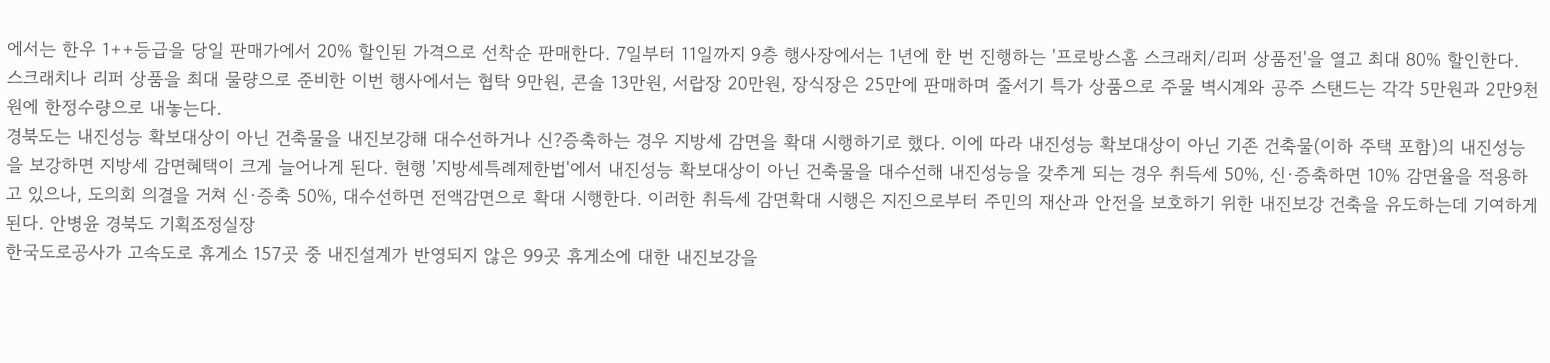에서는 한우 1++등급을 당일 판매가에서 20% 할인된 가격으로 선착순 판매한다. 7일부터 11일까지 9층 행사장에서는 1년에 한 번 진행하는 '프로방스홈 스크래치/리퍼 상품전'을 열고 최대 80% 할인한다. 스크래치나 리퍼 상품을 최대 물량으로 준비한 이번 행사에서는 협탁 9만원, 콘솔 13만원, 서랍장 20만원, 장식장은 25만에 판매하며 줄서기 특가 상품으로 주물 벽시계와 공주 스탠드는 각각 5만원과 2만9천원에 한정수량으로 내놓는다.
경북도는 내진성능 확보대상이 아닌 건축물을 내진보강해 대수선하거나 신?증축하는 경우 지방세 감면을 확대 시행하기로 했다. 이에 따라 내진성능 확보대상이 아닌 기존 건축물(이하 주택 포함)의 내진성능을 보강하면 지방세 감면혜택이 크게 늘어나게 된다. 현행 '지방세특례제한법'에서 내진성능 확보대상이 아닌 건축물을 대수선해 내진성능을 갖추게 되는 경우 취득세 50%, 신·증축하면 10% 감면율을 적용하고 있으나, 도의회 의결을 거쳐 신·증축 50%, 대수선하면 전액감면으로 확대 시행한다. 이러한 취득세 감면확대 시행은 지진으로부터 주민의 재산과 안전을 보호하기 위한 내진보강 건축을 유도하는데 기여하게 된다. 안병윤 경북도 기획조정실장
한국도로공사가 고속도로 휴게소 157곳 중 내진설계가 반영되지 않은 99곳 휴게소에 대한 내진보강을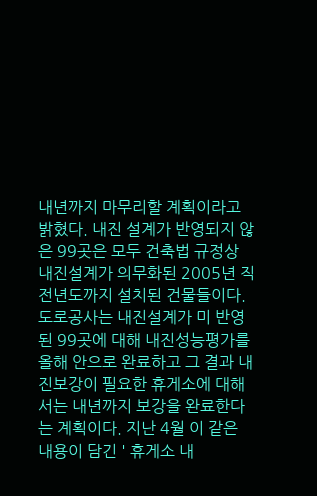내년까지 마무리할 계획이라고 밝혔다. 내진 설계가 반영되지 않은 99곳은 모두 건축법 규정상 내진설계가 의무화된 2005년 직전년도까지 설치된 건물들이다. 도로공사는 내진설계가 미 반영된 99곳에 대해 내진성능평가를 올해 안으로 완료하고 그 결과 내진보강이 필요한 휴게소에 대해서는 내년까지 보강을 완료한다는 계획이다. 지난 4월 이 같은 내용이 담긴 ' 휴게소 내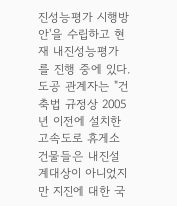진성능평가 시행방안'을 수립하고 현재 내진성능평가를 진행 중에 있다. 도공 관계자는 "건축법 규정상 2005년 이전에 설치한 고속도로 휴게소 건물들은 내진설계대상이 아니었지만 지진에 대한 국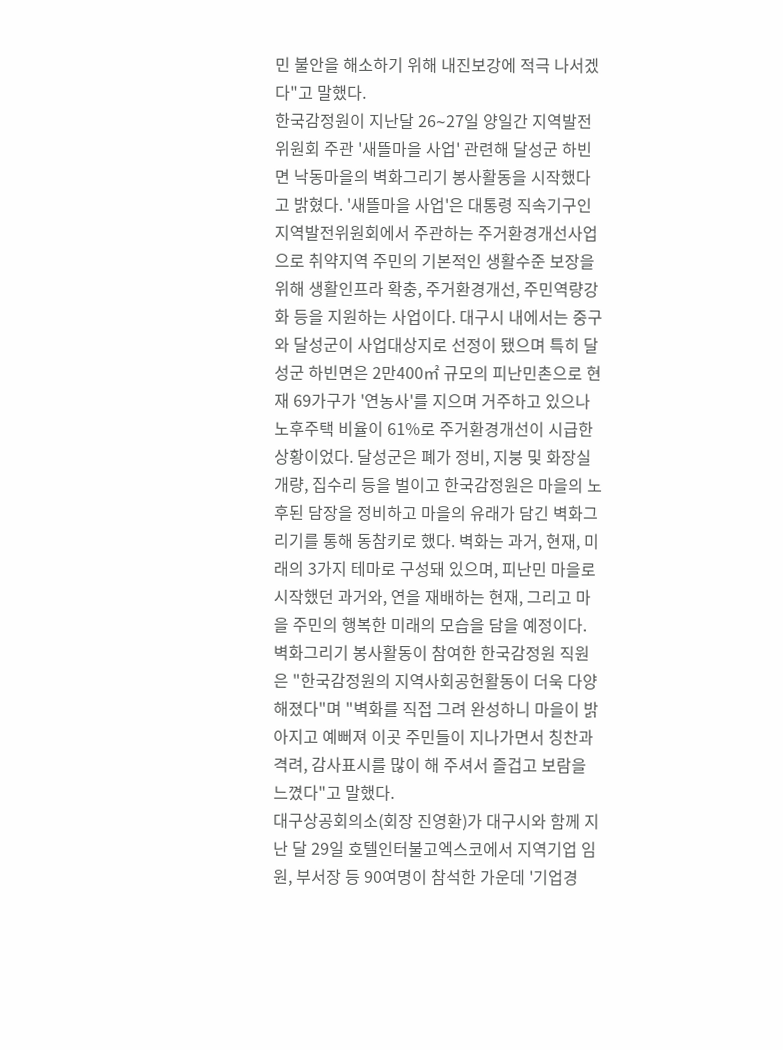민 불안을 해소하기 위해 내진보강에 적극 나서겠다"고 말했다.
한국감정원이 지난달 26∼27일 양일간 지역발전위원회 주관 '새뜰마을 사업' 관련해 달성군 하빈면 낙동마을의 벽화그리기 봉사활동을 시작했다고 밝혔다. '새뜰마을 사업'은 대통령 직속기구인 지역발전위원회에서 주관하는 주거환경개선사업으로 취약지역 주민의 기본적인 생활수준 보장을 위해 생활인프라 확충, 주거환경개선, 주민역량강화 등을 지원하는 사업이다. 대구시 내에서는 중구와 달성군이 사업대상지로 선정이 됐으며 특히 달성군 하빈면은 2만400㎡ 규모의 피난민촌으로 현재 69가구가 '연농사'를 지으며 거주하고 있으나 노후주택 비율이 61%로 주거환경개선이 시급한 상황이었다. 달성군은 폐가 정비, 지붕 및 화장실 개량, 집수리 등을 벌이고 한국감정원은 마을의 노후된 담장을 정비하고 마을의 유래가 담긴 벽화그리기를 통해 동참키로 했다. 벽화는 과거, 현재, 미래의 3가지 테마로 구성돼 있으며, 피난민 마을로 시작했던 과거와, 연을 재배하는 현재, 그리고 마을 주민의 행복한 미래의 모습을 담을 예정이다. 벽화그리기 봉사활동이 참여한 한국감정원 직원은 "한국감정원의 지역사회공헌활동이 더욱 다양해졌다"며 "벽화를 직접 그려 완성하니 마을이 밝아지고 예뻐져 이곳 주민들이 지나가면서 칭찬과 격려, 감사표시를 많이 해 주셔서 즐겁고 보람을 느꼈다"고 말했다.
대구상공회의소(회장 진영환)가 대구시와 함께 지난 달 29일 호텔인터불고엑스코에서 지역기업 임원, 부서장 등 90여명이 참석한 가운데 '기업경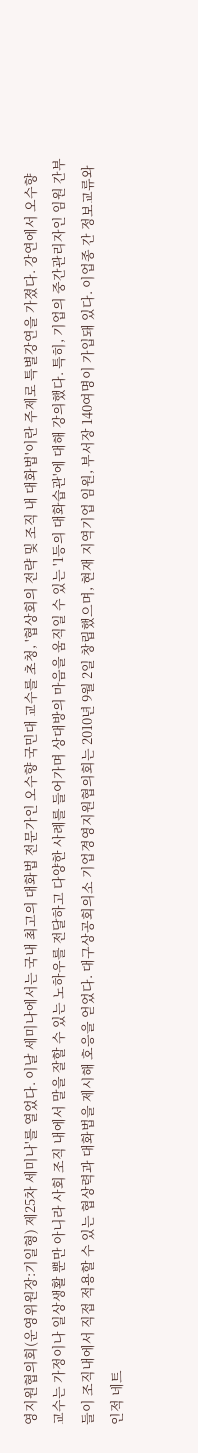영지원협의회(운영위원장:기일형) 제25차 세미나'를 열었다. 이날 세미나에서는 국내 최고의 대화법 전문가인 오수향 국민대 교수를 초청, '협상회의 전략 및 조직 내 대화법'이란 주제로 특별강연을 가졌다. 강연에서 오수향 교수는 가정이나 일상생활 뿐만 아니라 사회 조직 내에서 말을 잘할 수 있는 노하우를 전달하고 다양한 사례를 들어가며 상대방의 마음을 움직일 수 있는 '1등의 대화습관'에 대해 강의했다. 특히, 기업의 중간관리자인 임원 간부들이 조직내에서 직접 적용할 수 있는 협상력과 대화법을 제시해 호응을 얻었다. 대구상공회의소 기업경영지원협의회는 2010년 9월 2일 창립했으며, 현재 지역기업 임원, 부서장 140여명이 가입돼 있다. 이업종 간 정보교류와 인적 네트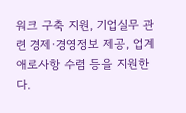워크 구축 지원, 기업실무 관련 경제·경영정보 제공, 업계 애로사항 수렴 등을 지원한다.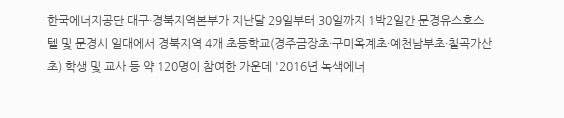한국에너지공단 대구·경북지역본부가 지난달 29일부터 30일까지 1박2일간 문경유스호스텔 및 문경시 일대에서 경북지역 4개 초등학교(경주금장초·구미옥계초·예천남부초·칠곡가산초) 학생 및 교사 등 약 120명이 참여한 가운데 '2016년 녹색에너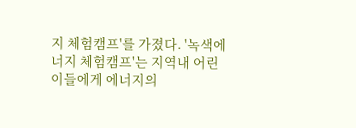지 체험캠프'를 가졌다. '녹색에너지 체험캠프'는 지역내 어린이들에게 에너지의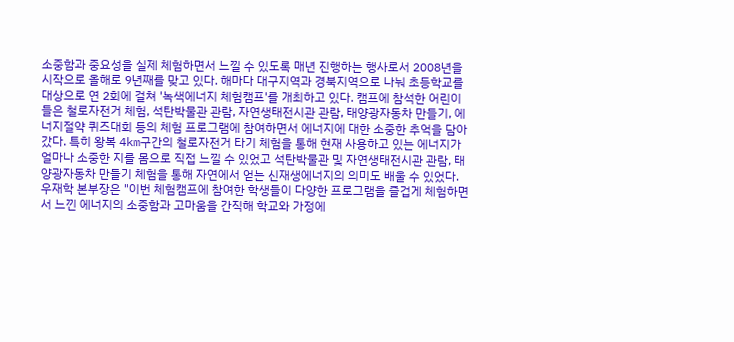소중함과 중요성을 실제 체험하면서 느낄 수 있도록 매년 진행하는 행사로서 2008년을 시작으로 올해로 9년째를 맞고 있다. 해마다 대구지역과 경북지역으로 나눠 초등학교를 대상으로 연 2회에 걸쳐 '녹색에너지 체험캠프'를 개최하고 있다. 캠프에 참석한 어린이들은 철로자전거 체험, 석탄박물관 관람, 자연생태전시관 관람, 태양광자동차 만들기, 에너지절약 퀴즈대회 등의 체험 프로그램에 참여하면서 에너지에 대한 소중한 추억을 담아갔다. 특히 왕복 4km구간의 철로자전거 타기 체험을 통해 현재 사용하고 있는 에너지가 얼마나 소중한 지를 몸으로 직접 느낄 수 있었고 석탄박물관 및 자연생태전시관 관람, 태양광자동차 만들기 체험을 통해 자연에서 얻는 신재생에너지의 의미도 배울 수 있었다. 우재학 본부장은 "이번 체험캠프에 참여한 학생들이 다양한 프로그램을 즐겁게 체험하면서 느낀 에너지의 소중함과 고마움을 간직해 학교와 가정에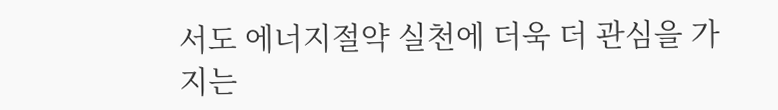서도 에너지절약 실천에 더욱 더 관심을 가지는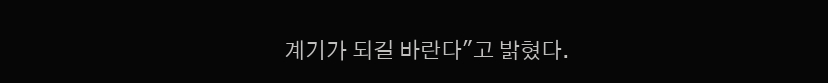계기가 되길 바란다"고 밝혔다.